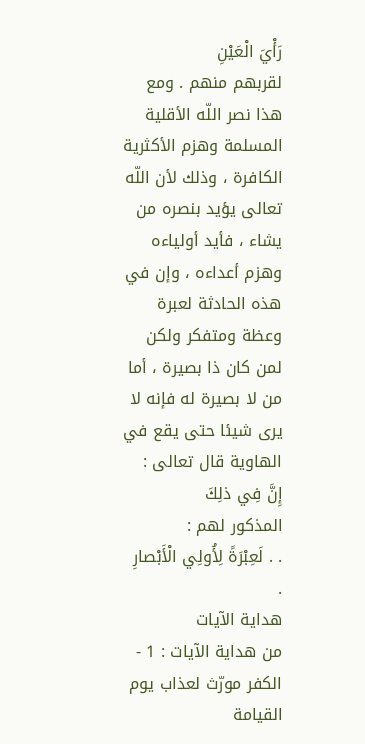رَأْيَ الْعَيْنِ
لقربهم منهم . ومع هذا نصر اللّه الأقلية المسلمة وهزم الأكثرية الكافرة ، وذلك لأن اللّه تعالى يؤيد بنصره من يشاء ، فأيد أولياءه وهزم أعداءه ، وإن في هذه الحادثة لعبرة وعظة ومتفكر ولكن لمن كان ذا بصيرة ، أما من لا بصيرة له فإنه لا يرى شيئا حتى يقع في الهاوية قال تعالى :
إِنَّ فِي ذلِكَ
المذكور لهم :
. . لَعِبْرَةً لِأُولِي الْأَبْصارِ
.
هداية الآيات
من هداية الآيات : 1 - الكفر مورّث لعذاب يوم القيامة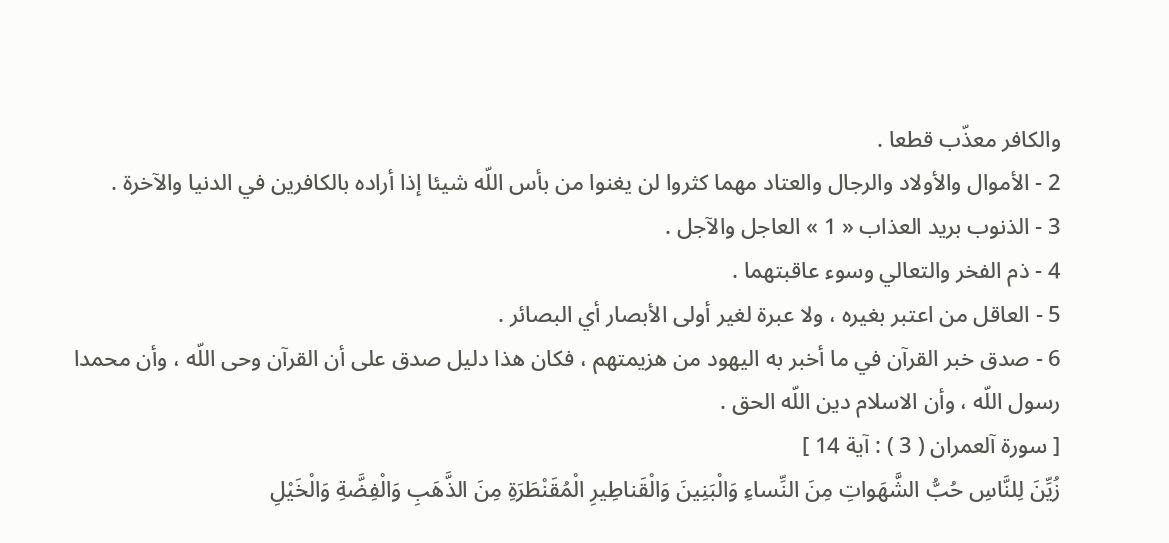والكافر معذّب قطعا .
2 - الأموال والأولاد والرجال والعتاد مهما كثروا لن يغنوا من بأس اللّه شيئا إذا أراده بالكافرين في الدنيا والآخرة .
3 - الذنوب بريد العذاب « 1 » العاجل والآجل .
4 - ذم الفخر والتعالي وسوء عاقبتهما .
5 - العاقل من اعتبر بغيره ، ولا عبرة لغير أولى الأبصار أي البصائر .
6 - صدق خبر القرآن في ما أخبر به اليهود من هزيمتهم ، فكان هذا دليل صدق على أن القرآن وحى اللّه ، وأن محمدا رسول اللّه ، وأن الاسلام دين اللّه الحق .
[ سورة آلعمران ( 3 ) : آية 14 ]
زُيِّنَ لِلنَّاسِ حُبُّ الشَّهَواتِ مِنَ النِّساءِ وَالْبَنِينَ وَالْقَناطِيرِ الْمُقَنْطَرَةِ مِنَ الذَّهَبِ وَالْفِضَّةِ وَالْخَيْلِ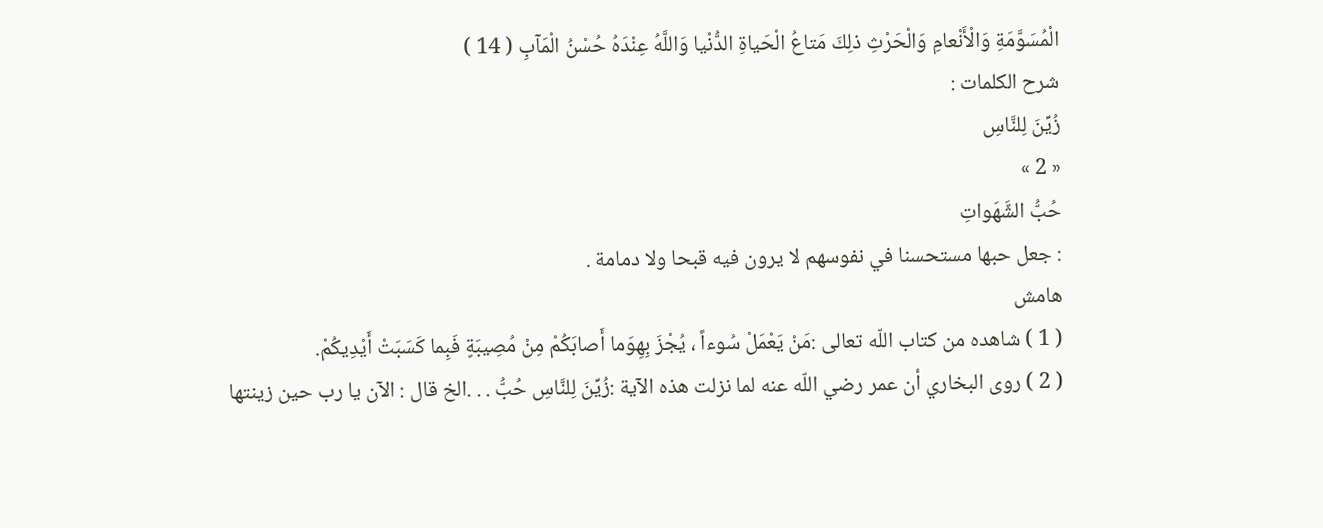الْمُسَوَّمَةِ وَالْأَنْعامِ وَالْحَرْثِ ذلِكَ مَتاعُ الْحَياةِ الدُّنْيا وَاللَّهُ عِنْدَهُ حُسْنُ الْمَآبِ ( 14 )
شرح الكلمات :
زُيِّنَ لِلنَّاسِ
« 2 »
حُبُّ الشَّهَواتِ
: جعل حبها مستحسنا في نفوسهم لا يرون فيه قبحا ولا دمامة .
هامش
( 1 ) شاهده من كتاب اللّه تعالى :مَنْ يَعْمَلْ سُوءاً ، يُجْزَ بِهِوَما أَصابَكُمْ مِنْ مُصِيبَةٍ فَبِما كَسَبَتْ أَيْدِيكُمْ.
( 2 ) روى البخاري أن عمر رضي اللّه عنه لما نزلت هذه الآية :زُيِّنَ لِلنَّاسِ حُبُّ . . .الخ قال : الآن يا رب حين زينتها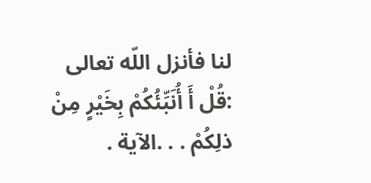لنا فأنزل اللّه تعالى :قُلْ أَ أُنَبِّئُكُمْ بِخَيْرٍ مِنْ ذلِكُمْ . . .الآية .